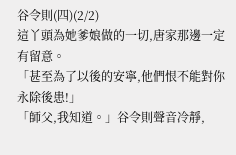谷令則(四)(2/2)
這丫頭為她爹娘做的一切,唐家那邊一定有留意。
「甚至為了以後的安寧,他們恨不能對你永除後患!」
「師父,我知道。」谷令則聲音冷靜,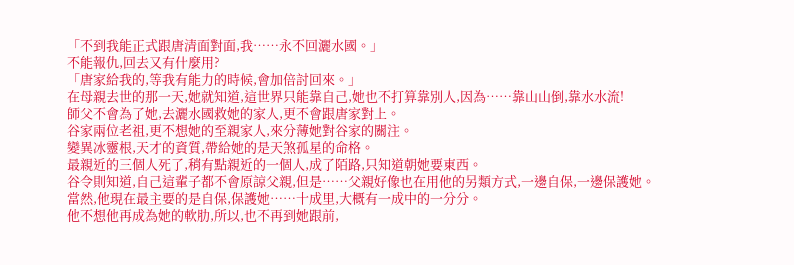「不到我能正式跟唐清面對面,我……永不回灑水國。」
不能報仇,回去又有什麼用?
「唐家給我的,等我有能力的時候,會加倍討回來。」
在母親去世的那一天,她就知道,這世界只能靠自己,她也不打算靠別人,因為……靠山山倒,靠水水流!
師父不會為了她,去灑水國救她的家人,更不會跟唐家對上。
谷家兩位老祖,更不想她的至親家人,來分薄她對谷家的關注。
變異冰靈根,天才的資質,帶給她的是天煞孤星的命格。
最親近的三個人死了,稍有點親近的一個人,成了陌路,只知道朝她要東西。
谷令則知道,自己這輩子都不會原諒父親,但是……父親好像也在用他的另類方式,一邊自保,一邊保護她。
當然,他現在最主要的是自保,保護她……十成里,大概有一成中的一分分。
他不想他再成為她的軟肋,所以,也不再到她跟前,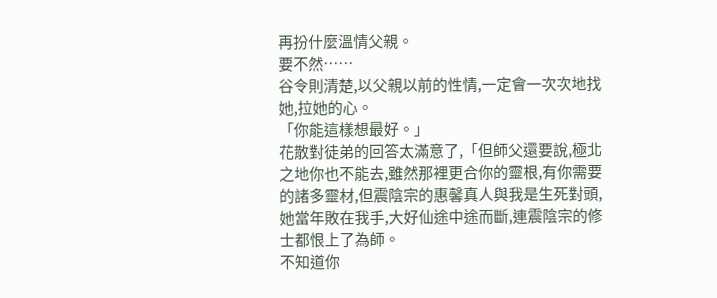再扮什麼溫情父親。
要不然……
谷令則清楚,以父親以前的性情,一定會一次次地找她,拉她的心。
「你能這樣想最好。」
花散對徒弟的回答太滿意了,「但師父還要說,極北之地你也不能去,雖然那裡更合你的靈根,有你需要的諸多靈材,但震陰宗的惠馨真人與我是生死對頭,她當年敗在我手,大好仙途中途而斷,連震陰宗的修士都恨上了為師。
不知道你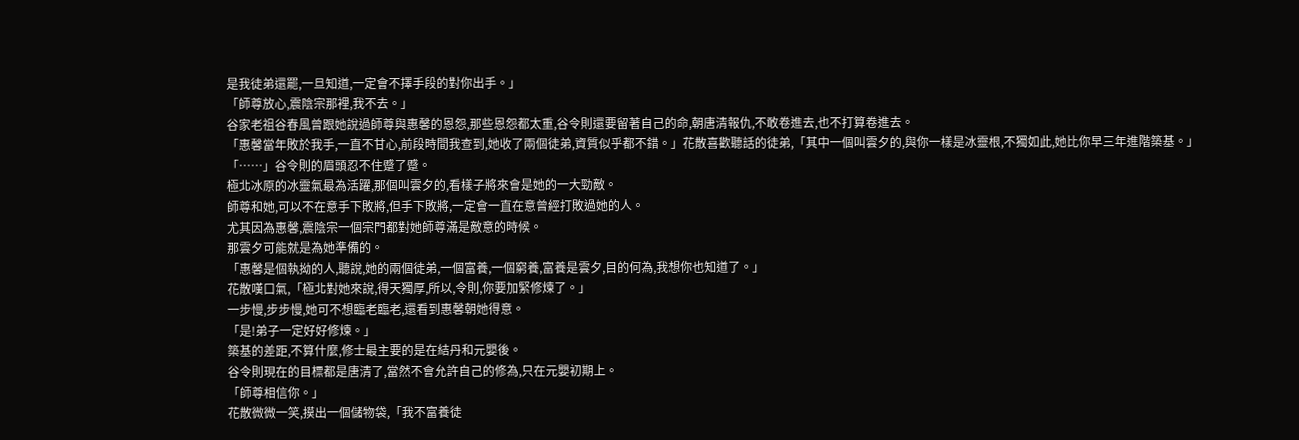是我徒弟還罷,一旦知道,一定會不擇手段的對你出手。」
「師尊放心,震陰宗那裡,我不去。」
谷家老祖谷春風曾跟她說過師尊與惠馨的恩怨,那些恩怨都太重,谷令則還要留著自己的命,朝唐清報仇,不敢卷進去,也不打算卷進去。
「惠馨當年敗於我手,一直不甘心,前段時間我查到,她收了兩個徒弟,資質似乎都不錯。」花散喜歡聽話的徒弟,「其中一個叫雲夕的,與你一樣是冰靈根,不獨如此,她比你早三年進階築基。」
「……」谷令則的眉頭忍不住蹙了蹙。
極北冰原的冰靈氣最為活躍,那個叫雲夕的,看樣子將來會是她的一大勁敵。
師尊和她,可以不在意手下敗將,但手下敗將,一定會一直在意曾經打敗過她的人。
尤其因為惠馨,震陰宗一個宗門都對她師尊滿是敵意的時候。
那雲夕可能就是為她準備的。
「惠馨是個執拗的人,聽說,她的兩個徒弟,一個富養,一個窮養,富養是雲夕,目的何為,我想你也知道了。」
花散嘆口氣,「極北對她來說,得天獨厚,所以,令則,你要加緊修煉了。」
一步慢,步步慢,她可不想臨老臨老,還看到惠馨朝她得意。
「是!弟子一定好好修煉。」
築基的差距,不算什麼,修士最主要的是在結丹和元嬰後。
谷令則現在的目標都是唐清了,當然不會允許自己的修為,只在元嬰初期上。
「師尊相信你。」
花散微微一笑,摸出一個儲物袋,「我不富養徒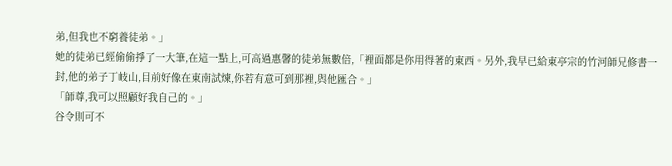弟,但我也不窮養徒弟。」
她的徒弟已經偷偷掙了一大筆,在這一點上,可高過惠馨的徒弟無數倍,「裡面都是你用得著的東西。另外,我早已給東亭宗的竹河師兄修書一封,他的弟子丁岐山,目前好像在東南試煉,你若有意可到那裡,與他匯合。」
「師尊,我可以照顧好我自己的。」
谷令則可不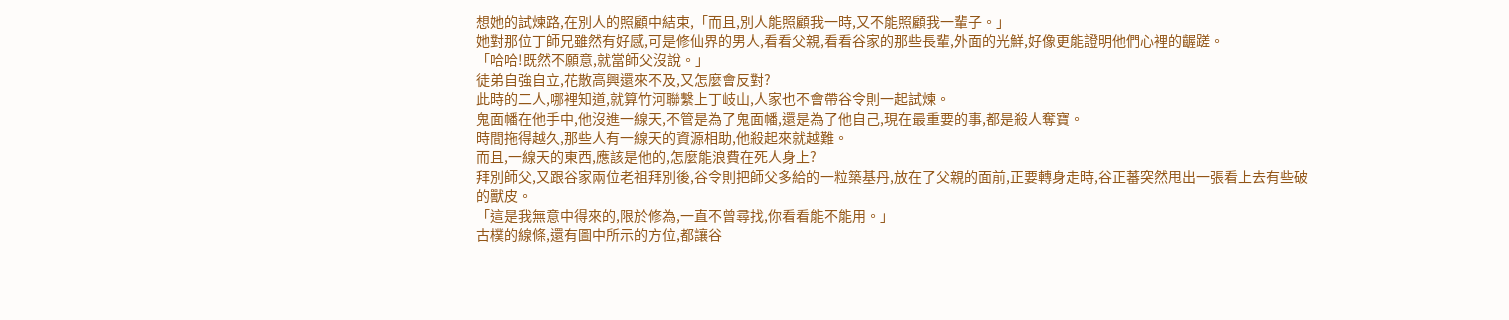想她的試煉路,在別人的照顧中結束,「而且,別人能照顧我一時,又不能照顧我一輩子。」
她對那位丁師兄雖然有好感,可是修仙界的男人,看看父親,看看谷家的那些長輩,外面的光鮮,好像更能證明他們心裡的齷蹉。
「哈哈!既然不願意,就當師父沒說。」
徒弟自強自立,花散高興還來不及,又怎麼會反對?
此時的二人,哪裡知道,就算竹河聯繫上丁岐山,人家也不會帶谷令則一起試煉。
鬼面幡在他手中,他沒進一線天,不管是為了鬼面幡,還是為了他自己,現在最重要的事,都是殺人奪寶。
時間拖得越久,那些人有一線天的資源相助,他殺起來就越難。
而且,一線天的東西,應該是他的,怎麼能浪費在死人身上?
拜別師父,又跟谷家兩位老祖拜別後,谷令則把師父多給的一粒築基丹,放在了父親的面前,正要轉身走時,谷正蕃突然甩出一張看上去有些破的獸皮。
「這是我無意中得來的,限於修為,一直不曾尋找,你看看能不能用。」
古樸的線條,還有圖中所示的方位,都讓谷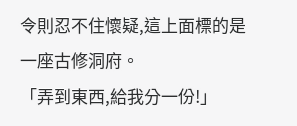令則忍不住懷疑,這上面標的是一座古修洞府。
「弄到東西,給我分一份!」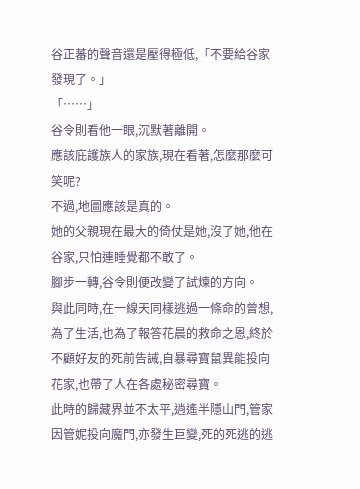谷正蕃的聲音還是壓得極低,「不要給谷家發現了。」
「……」
谷令則看他一眼,沉默著離開。
應該庇護族人的家族,現在看著,怎麼那麼可笑呢?
不過,地圖應該是真的。
她的父親現在最大的倚仗是她,沒了她,他在谷家,只怕連睡覺都不敢了。
腳步一轉,谷令則便改變了試煉的方向。
與此同時,在一線天同樣逃過一條命的曾想,為了生活,也為了報答花晨的救命之恩,終於不顧好友的死前告誡,自暴尋寶鼠異能投向花家,也帶了人在各處秘密尋寶。
此時的歸藏界並不太平,逍遙半隱山門,管家因管妮投向魔門,亦發生巨變,死的死逃的逃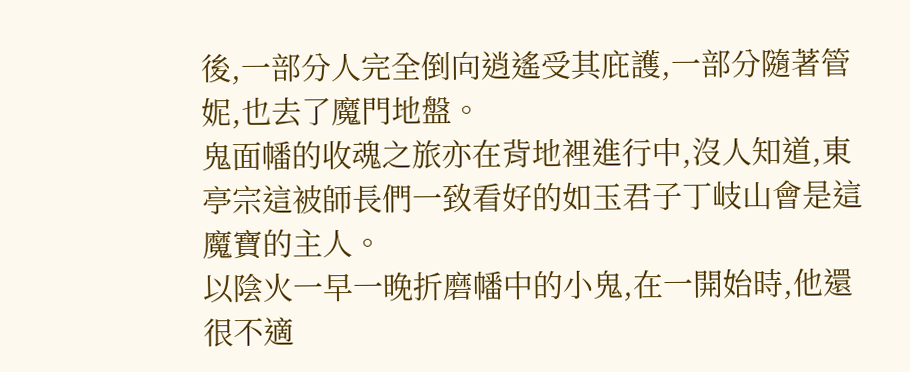後,一部分人完全倒向逍遙受其庇護,一部分隨著管妮,也去了魔門地盤。
鬼面幡的收魂之旅亦在背地裡進行中,沒人知道,東亭宗這被師長們一致看好的如玉君子丁岐山會是這魔寶的主人。
以陰火一早一晚折磨幡中的小鬼,在一開始時,他還很不適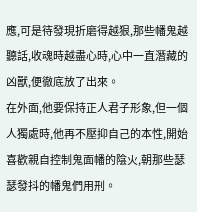應,可是待發現折磨得越狠,那些幡鬼越聽話,收魂時越盡心時,心中一直潛藏的凶獸,便徹底放了出來。
在外面,他要保持正人君子形象,但一個人獨處時,他再不壓抑自己的本性,開始喜歡親自控制鬼面幡的陰火,朝那些瑟瑟發抖的幡鬼們用刑。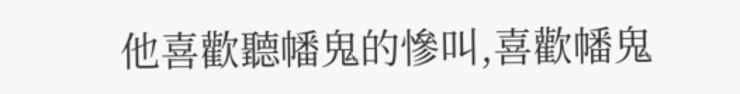他喜歡聽幡鬼的慘叫,喜歡幡鬼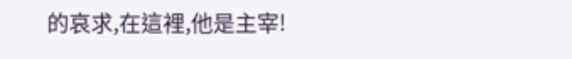的哀求,在這裡,他是主宰!